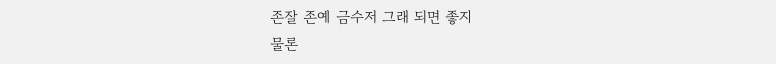존잘 존예 금수저 그래 되면 좋지
물론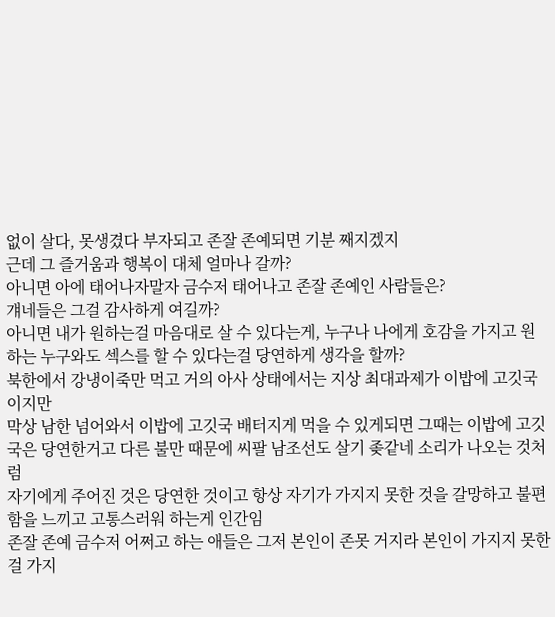없이 살다, 못생겼다 부자되고 존잘 존예되면 기분 째지겠지
근데 그 즐거움과 행복이 대체 얼마나 갈까?
아니면 아에 태어나자말자 금수저 태어나고 존잘 존예인 사람들은?
걔네들은 그걸 감사하게 여길까?
아니면 내가 원하는걸 마음대로 살 수 있다는게, 누구나 나에게 호감을 가지고 원하는 누구와도 섹스를 할 수 있다는걸 당연하게 생각을 할까?
북한에서 강냉이죽만 먹고 거의 아사 상태에서는 지상 최대과제가 이밥에 고깃국이지만
막상 남한 넘어와서 이밥에 고깃국 배터지게 먹을 수 있게되면 그때는 이밥에 고깃국은 당연한거고 다른 불만 때문에 씨팔 남조선도 살기 좆같네 소리가 나오는 것처럼
자기에게 주어진 것은 당연한 것이고 항상 자기가 가지지 못한 것을 갈망하고 불편함을 느끼고 고통스러워 하는게 인간임
존잘 존예 금수저 어쩌고 하는 애들은 그저 본인이 존못 거지라 본인이 가지지 못한 걸 가지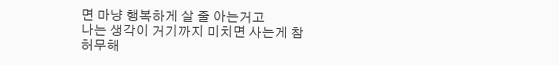면 마냥 행복하게 살 줄 아는거고
나는 생각이 거기까지 미치면 사는게 참 허무해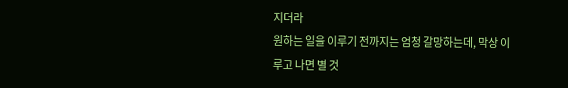지더라
원하는 일을 이루기 전까지는 엄청 갈망하는데, 막상 이루고 나면 별 것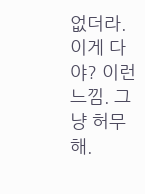없더라. 이게 다야? 이런 느낌. 그냥 허무해.